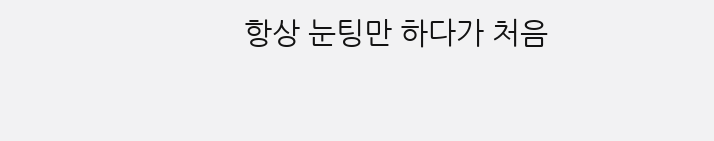항상 눈팅만 하다가 처음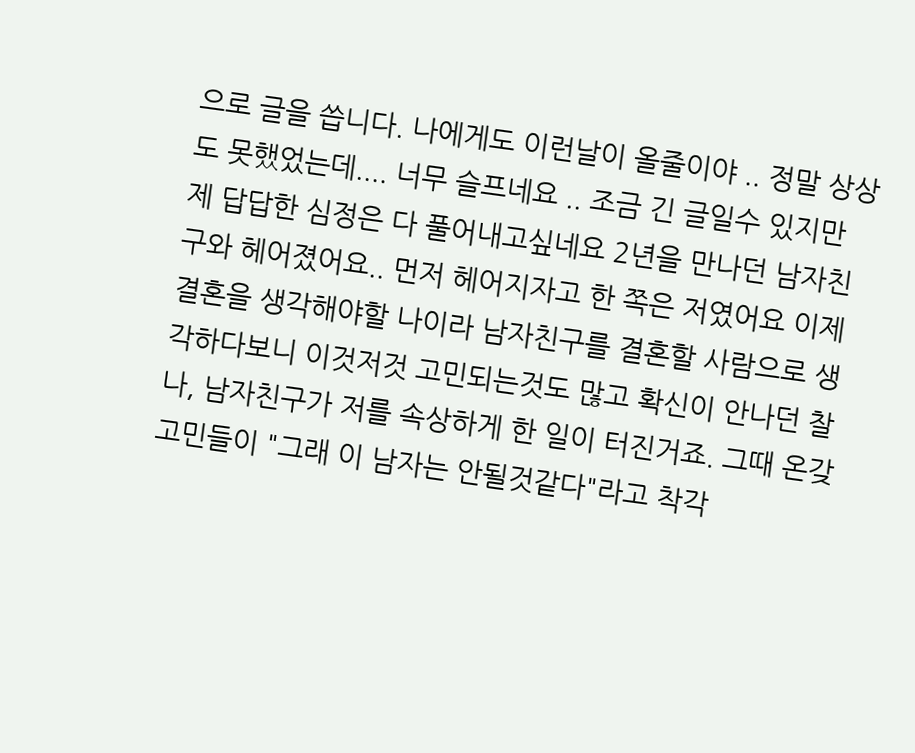으로 글을 씁니다. 나에게도 이런날이 올줄이야 .. 정말 상상도 못했었는데.... 너무 슬프네요 .. 조금 긴 글일수 있지만 제 답답한 심정은 다 풀어내고싶네요 2년을 만나던 남자친구와 헤어졌어요.. 먼저 헤어지자고 한 쪽은 저였어요 이제 결혼을 생각해야할 나이라 남자친구를 결혼할 사람으로 생각하다보니 이것저것 고민되는것도 많고 확신이 안나던 찰나, 남자친구가 저를 속상하게 한 일이 터진거죠. 그때 온갖 고민들이 "그래 이 남자는 안될것같다"라고 착각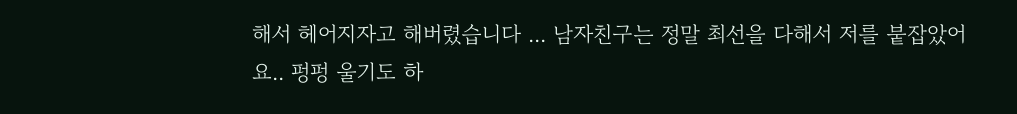해서 헤어지자고 해버렸습니다 ... 남자친구는 정말 최선을 다해서 저를 붙잡았어요.. 펑펑 울기도 하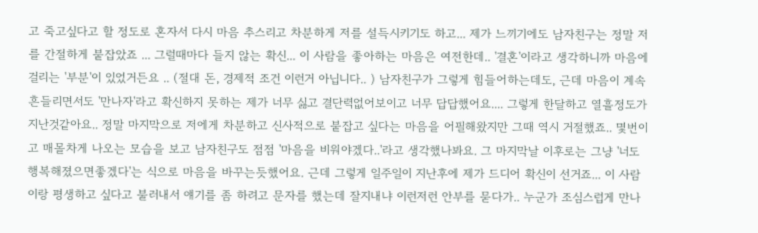고 죽고싶다고 할 정도로 혼자서 다시 마음 추스리고 차분하게 저를 설득시키기도 하고... 제가 느끼기에도 남자친구는 정말 저를 간절하게 붙잡았죠 ... 그럴때마다 들지 않는 확신... 이 사람을 좋아하는 마음은 여전한데.. '결혼'이라고 생각하니까 마음에 걸리는 '부분'이 있었거든요 .. (절대 돈, 경제적 조건 이런거 아닙니다.. ) 남자친구가 그렇게 힘들어하는데도, 근데 마음이 계속 흔들리면서도 '만나자'라고 확신하지 못하는 제가 너무 싫고 결단력없어보이고 너무 답답했어요.... 그렇게 한달하고 열흘정도가 지난것같아요.. 정말 마지막으로 저에게 차분하고 신사적으로 붙잡고 싶다는 마음을 어필해왔지만 그때 역시 거절했죠.. 몇번이고 매몰차게 나오는 모습을 보고 남자친구도 점점 '마음을 비워야겠다..'라고 생각했나봐요. 그 마지막날 이후로는 그냥 '너도 행복해졌으면좋겠다'는 식으로 마음을 바꾸는듯했어요. 근데 그렇게 일주일이 지난후에 제가 드디어 확신이 선거죠... 이 사람이랑 평생하고 싶다고 불러내서 얘기를 좀 하려고 문자를 했는데 잘지내냐 이런저런 안부를 묻다가.. 누군가 조심스럽게 만나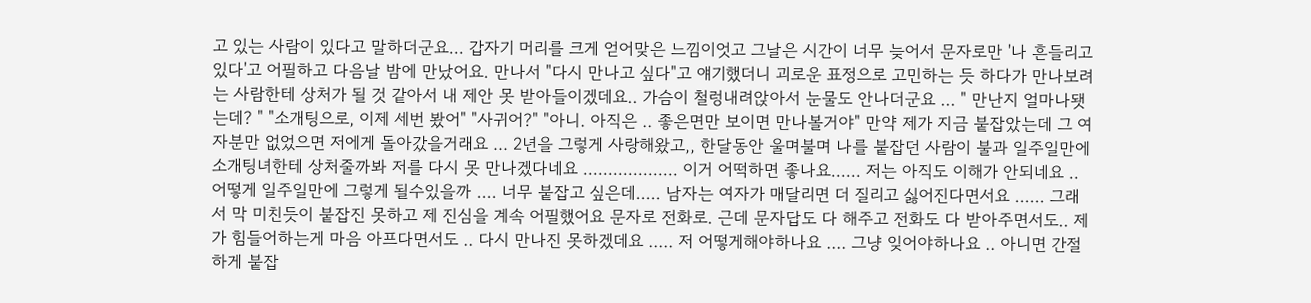고 있는 사람이 있다고 말하더군요... 갑자기 머리를 크게 얻어맞은 느낌이엇고 그날은 시간이 너무 늦어서 문자로만 '나 흔들리고있다'고 어필하고 다음날 밤에 만났어요. 만나서 "다시 만나고 싶다"고 얘기했더니 괴로운 표정으로 고민하는 듯 하다가 만나보려는 사람한테 상처가 될 것 같아서 내 제안 못 받아들이겠데요.. 가슴이 철렁내려앉아서 눈물도 안나더군요 ... " 만난지 얼마나됏는데? " "소개팅으로, 이제 세번 봤어" "사귀어?" "아니. 아직은 .. 좋은면만 보이면 만나볼거야" 만약 제가 지금 붙잡았는데 그 여자분만 없었으면 저에게 돌아갔을거래요 ... 2년을 그렇게 사랑해왔고,, 한달동안 울며불며 나를 붙잡던 사람이 불과 일주일만에 소개팅녀한테 상처줄까봐 저를 다시 못 만나겠다네요 ................... 이거 어떡하면 좋나요...... 저는 아직도 이해가 안되네요 .. 어떻게 일주일만에 그렇게 될수있을까 .... 너무 붙잡고 싶은데..... 남자는 여자가 매달리면 더 질리고 싫어진다면서요 ...... 그래서 막 미친듯이 붙잡진 못하고 제 진심을 계속 어필했어요 문자로 전화로. 근데 문자답도 다 해주고 전화도 다 받아주면서도.. 제가 힘들어하는게 마음 아프다면서도 .. 다시 만나진 못하겠데요 ..... 저 어떻게해야하나요 .... 그냥 잊어야하나요 .. 아니면 간절하게 붙잡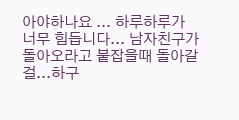아야하나요 ... 하루하루가 너무 힘듭니다... 남자친구가 돌아오라고 붙잡을때 돌아갈걸...하구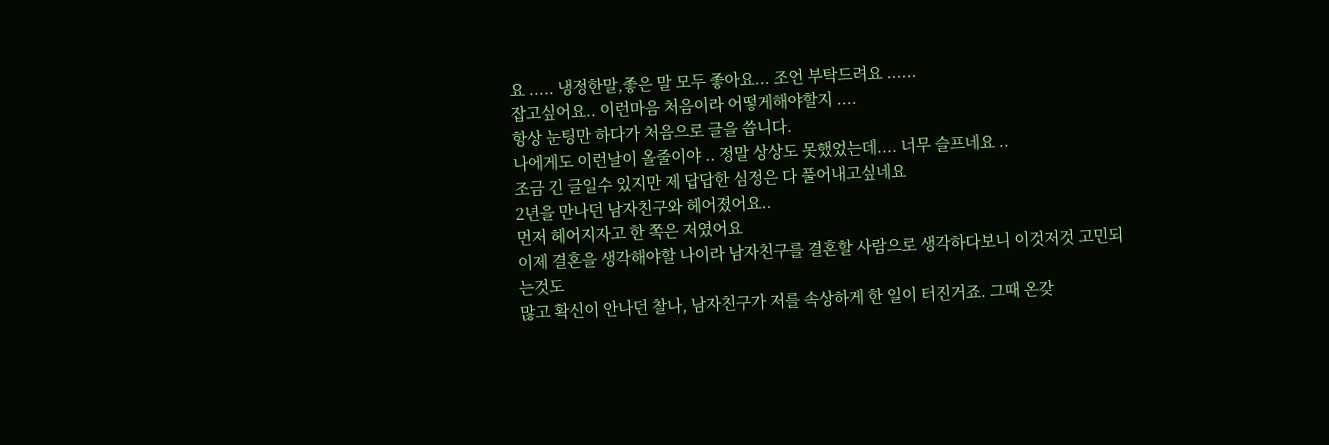요 ..... 냉정한말,좋은 말 모두 좋아요... 조언 부탁드려요 ......
잡고싶어요.. 이런마음 처음이라 어떻게해야할지 ....
항상 눈팅만 하다가 처음으로 글을 씁니다.
나에게도 이런날이 올줄이야 .. 정말 상상도 못했었는데.... 너무 슬프네요 ..
조금 긴 글일수 있지만 제 답답한 심정은 다 풀어내고싶네요
2년을 만나던 남자친구와 헤어졌어요..
먼저 헤어지자고 한 쪽은 저였어요
이제 결혼을 생각해야할 나이라 남자친구를 결혼할 사람으로 생각하다보니 이것저것 고민되는것도
많고 확신이 안나던 찰나, 남자친구가 저를 속상하게 한 일이 터진거죠. 그때 온갖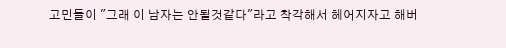고민들이 "그래 이 남자는 안될것같다"라고 착각해서 헤어지자고 해버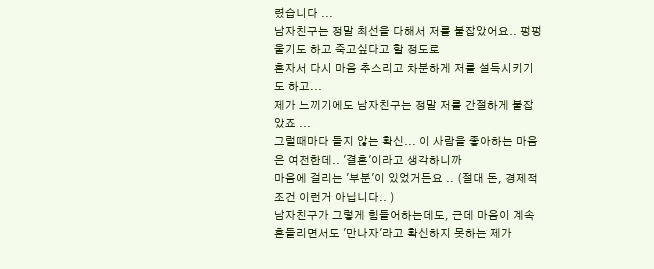렸습니다 ...
남자친구는 정말 최선을 다해서 저를 붙잡았어요.. 펑펑 울기도 하고 죽고싶다고 할 정도로
혼자서 다시 마음 추스리고 차분하게 저를 설득시키기도 하고...
제가 느끼기에도 남자친구는 정말 저를 간절하게 붙잡았죠 ...
그럴때마다 들지 않는 확신... 이 사람을 좋아하는 마음은 여전한데.. '결혼'이라고 생각하니까
마음에 걸리는 '부분'이 있었거든요 .. (절대 돈, 경제적 조건 이런거 아닙니다.. )
남자친구가 그렇게 힘들어하는데도, 근데 마음이 계속 흔들리면서도 '만나자'라고 확신하지 못하는 제가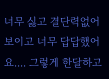너무 싫고 결단력없어보이고 너무 답답했어요.... 그렇게 한달하고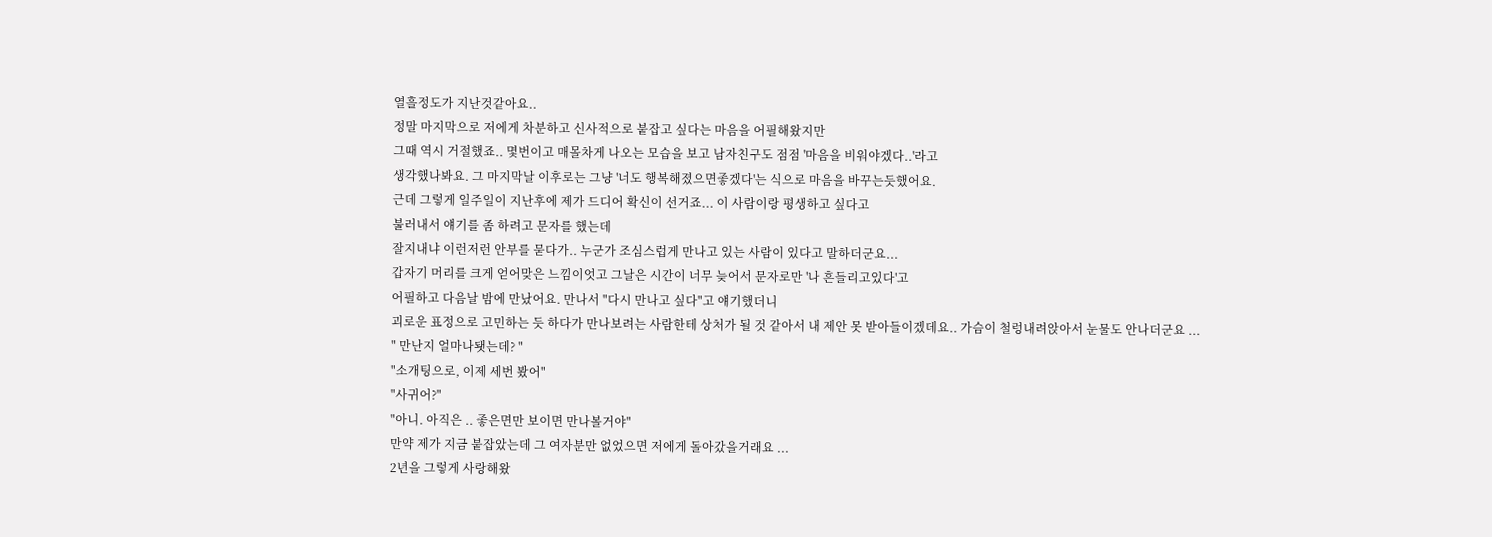열흘정도가 지난것같아요..
정말 마지막으로 저에게 차분하고 신사적으로 붙잡고 싶다는 마음을 어필해왔지만
그때 역시 거절했죠.. 몇번이고 매몰차게 나오는 모습을 보고 남자친구도 점점 '마음을 비워야겠다..'라고
생각했나봐요. 그 마지막날 이후로는 그냥 '너도 행복해졌으면좋겠다'는 식으로 마음을 바꾸는듯했어요.
근데 그렇게 일주일이 지난후에 제가 드디어 확신이 선거죠... 이 사람이랑 평생하고 싶다고
불러내서 얘기를 좀 하려고 문자를 했는데
잘지내냐 이런저런 안부를 묻다가.. 누군가 조심스럽게 만나고 있는 사람이 있다고 말하더군요...
갑자기 머리를 크게 얻어맞은 느낌이엇고 그날은 시간이 너무 늦어서 문자로만 '나 흔들리고있다'고
어필하고 다음날 밤에 만났어요. 만나서 "다시 만나고 싶다"고 얘기했더니
괴로운 표정으로 고민하는 듯 하다가 만나보려는 사람한테 상처가 될 것 같아서 내 제안 못 받아들이겠데요.. 가슴이 철렁내려앉아서 눈물도 안나더군요 ...
" 만난지 얼마나됏는데? "
"소개팅으로, 이제 세번 봤어"
"사귀어?"
"아니. 아직은 .. 좋은면만 보이면 만나볼거야"
만약 제가 지금 붙잡았는데 그 여자분만 없었으면 저에게 돌아갔을거래요 ...
2년을 그렇게 사랑해왔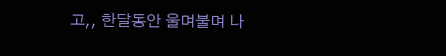고,, 한달동안 울며불며 나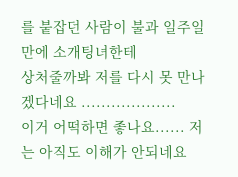를 붙잡던 사람이 불과 일주일만에 소개팅녀한테
상처줄까봐 저를 다시 못 만나겠다네요 ...................
이거 어떡하면 좋나요...... 저는 아직도 이해가 안되네요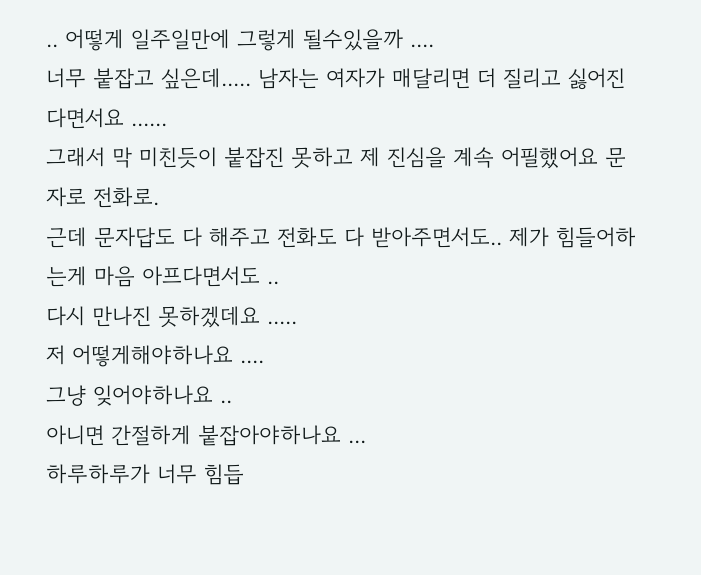.. 어떻게 일주일만에 그렇게 될수있을까 ....
너무 붙잡고 싶은데..... 남자는 여자가 매달리면 더 질리고 싫어진다면서요 ......
그래서 막 미친듯이 붙잡진 못하고 제 진심을 계속 어필했어요 문자로 전화로.
근데 문자답도 다 해주고 전화도 다 받아주면서도.. 제가 힘들어하는게 마음 아프다면서도 ..
다시 만나진 못하겠데요 .....
저 어떻게해야하나요 ....
그냥 잊어야하나요 ..
아니면 간절하게 붙잡아야하나요 ...
하루하루가 너무 힘듭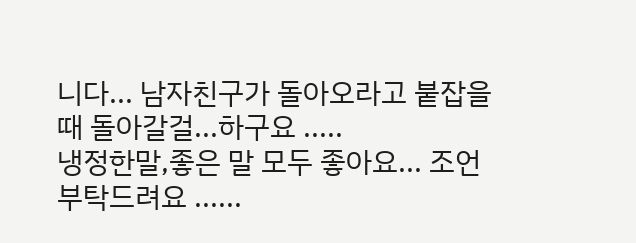니다... 남자친구가 돌아오라고 붙잡을때 돌아갈걸...하구요 .....
냉정한말,좋은 말 모두 좋아요... 조언 부탁드려요 ......